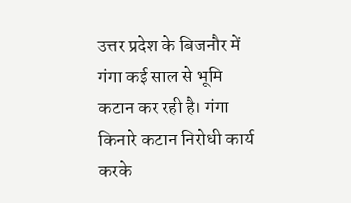उत्तर प्रदेश के बिजनौर में गंगा कई साल से भूमि कटान कर रही है। गंगा किनारे कटान निरोधी कार्य करके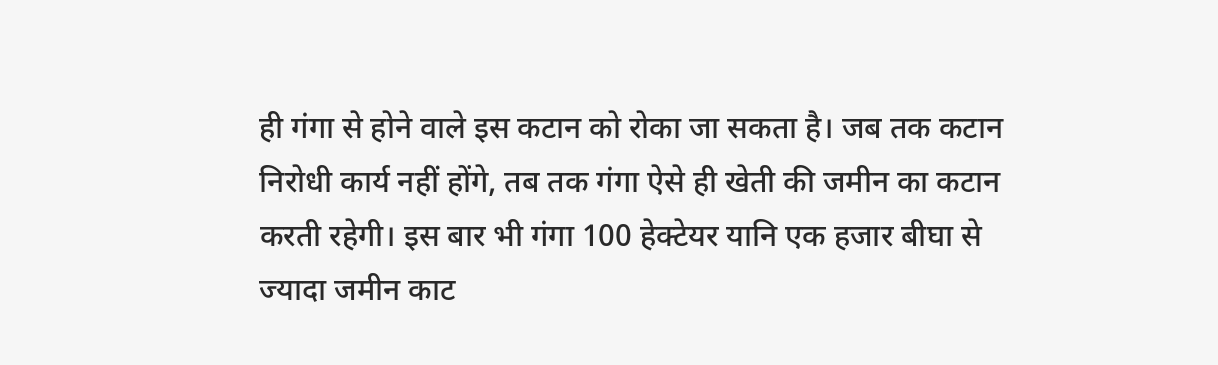ही गंगा से होने वाले इस कटान को रोका जा सकता है। जब तक कटान निरोधी कार्य नहीं होंगे, तब तक गंगा ऐसे ही खेती की जमीन का कटान करती रहेगी। इस बार भी गंगा 100 हेक्टेयर यानि एक हजार बीघा से ज्यादा जमीन काट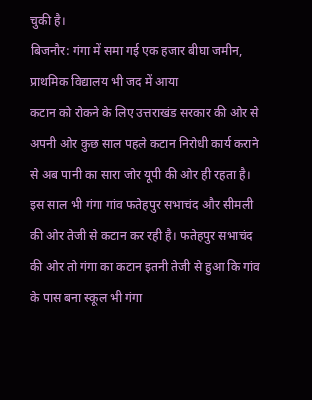चुकी है।
बिजनौर: गंगा में समा गई एक हजार बीघा जमीन, प्राथमिक विद्यालय भी जद में आया
कटान को रोकने के लिए उत्तराखंड सरकार की ओर से अपनी ओर कुछ साल पहले कटान निरोधी कार्य कराने से अब पानी का सारा जोर यूपी की ओर ही रहता है। इस साल भी गंगा गांव फतेहपुर सभाचंद और सीमली की ओर तेजी से कटान कर रही है। फतेहपुर सभाचंद की ओर तो गंगा का कटान इतनी तेजी से हुआ कि गांव के पास बना स्कूल भी गंगा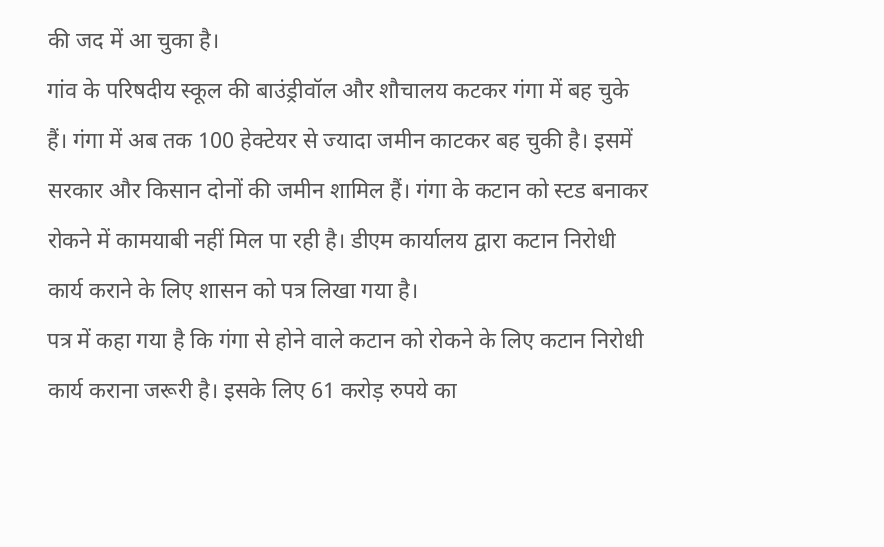की जद में आ चुका है।
गांव के परिषदीय स्कूल की बाउंड्रीवॉल और शौचालय कटकर गंगा में बह चुके हैं। गंगा में अब तक 100 हेक्टेयर से ज्यादा जमीन काटकर बह चुकी है। इसमें सरकार और किसान दोनों की जमीन शामिल हैं। गंगा के कटान को स्टड बनाकर रोकने में कामयाबी नहीं मिल पा रही है। डीएम कार्यालय द्वारा कटान निरोधी कार्य कराने के लिए शासन को पत्र लिखा गया है।
पत्र में कहा गया है कि गंगा से होने वाले कटान को रोकने के लिए कटान निरोधी कार्य कराना जरूरी है। इसके लिए 61 करोड़ रुपये का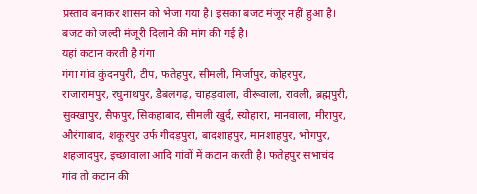प्रस्ताव बनाकर शासन को भेजा गया है। इसका बजट मंजूर नहीं हुआ है। बजट को जल्दी मंजूरी दिलाने की मांग की गई है।
यहां कटान करती है गंगा
गंगा गांव कुंदनपुरी, टीप, फतेहपुर, सीमली, मिर्जापुर, कोहरपुर, राजारामपुर, रघुनाथपुर, डैबलगढ़, चाहड़वाला, वीरूवाला, रावली, ब्रह्मपुरी, सुक्खापुर, सैफपुर, सिकहाबाद, सीमली खुर्द, स्योहारा, मानवाला, मीरापुर, औरंगाबाद, शकूरपुर उर्फ गीदड़पुरा, बादशाहपुर, मानशाहपुर, भोगपुर, शहजादपुर, इच्छावाला आदि गांवों में कटान करती है। फतेहपुर सभाचंद गांव तो कटान की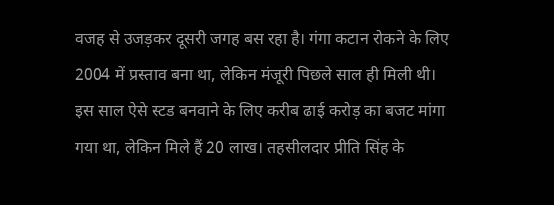वजह से उजड़कर दूसरी जगह बस रहा है। गंगा कटान रोकने के लिए 2004 में प्रस्ताव बना था, लेकिन मंजूरी पिछले साल ही मिली थी। इस साल ऐसे स्टड बनवाने के लिए करीब ढाई करोड़ का बजट मांगा गया था, लेकिन मिले हैं 20 लाख। तहसीलदार प्रीति सिंह के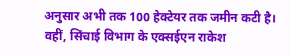अनुसार अभी तक 100 हेक्टेयर तक जमीन कटी है। वहीं, सिंचाई विभाग के एक्सईएन राकेश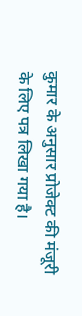कुमार के अनुसार प्रोजेक्ट की मंजूरी के लिए पत्र लिखा गया है।